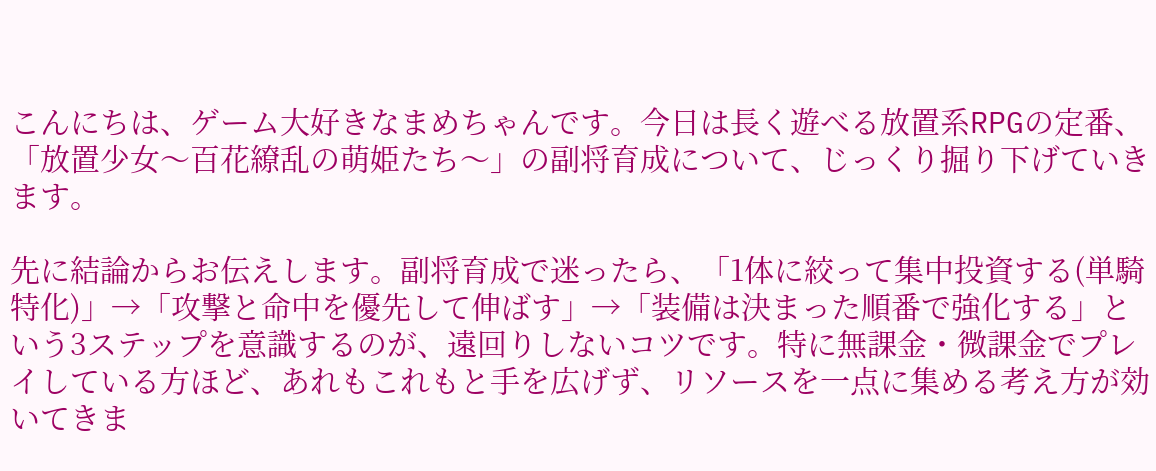こんにちは、ゲーム大好きなまめちゃんです。今日は長く遊べる放置系RPGの定番、「放置少女〜百花繚乱の萌姫たち〜」の副将育成について、じっくり掘り下げていきます。

先に結論からお伝えします。副将育成で迷ったら、「1体に絞って集中投資する(単騎特化)」→「攻撃と命中を優先して伸ばす」→「装備は決まった順番で強化する」という3ステップを意識するのが、遠回りしないコツです。特に無課金・微課金でプレイしている方ほど、あれもこれもと手を広げず、リソースを一点に集める考え方が効いてきま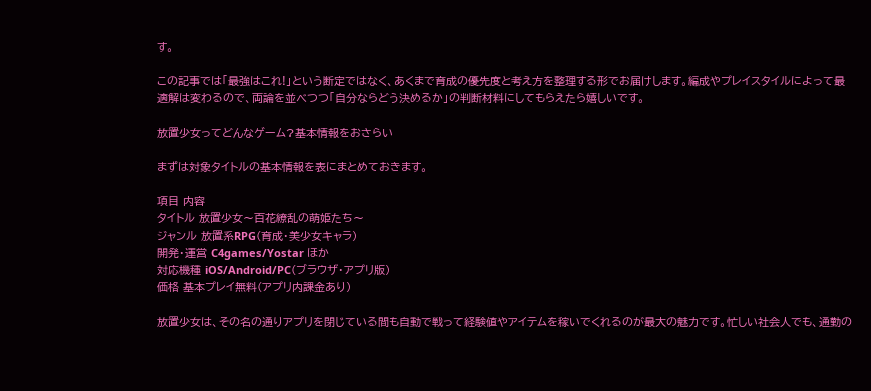す。

この記事では「最強はこれ!」という断定ではなく、あくまで育成の優先度と考え方を整理する形でお届けします。編成やプレイスタイルによって最適解は変わるので、両論を並べつつ「自分ならどう決めるか」の判断材料にしてもらえたら嬉しいです。

放置少女ってどんなゲーム?基本情報をおさらい

まずは対象タイトルの基本情報を表にまとめておきます。

項目 内容
タイトル 放置少女〜百花繚乱の萌姫たち〜
ジャンル 放置系RPG(育成・美少女キャラ)
開発・運営 C4games/Yostar ほか
対応機種 iOS/Android/PC(ブラウザ・アプリ版)
価格 基本プレイ無料(アプリ内課金あり)

放置少女は、その名の通りアプリを閉じている間も自動で戦って経験値やアイテムを稼いでくれるのが最大の魅力です。忙しい社会人でも、通勤の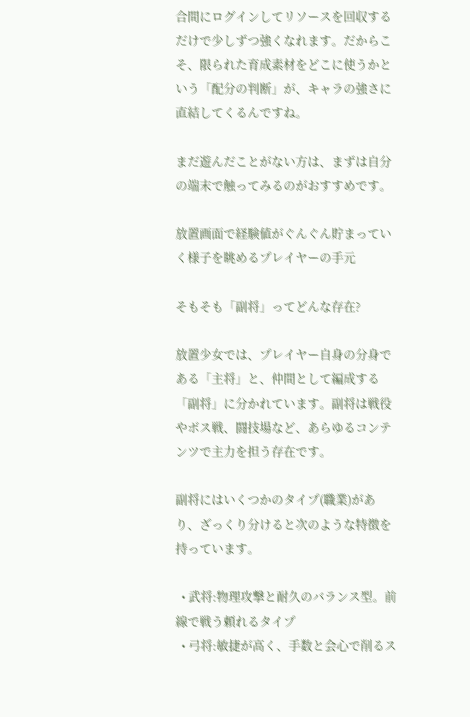合間にログインしてリソースを回収するだけで少しずつ強くなれます。だからこそ、限られた育成素材をどこに使うかという「配分の判断」が、キャラの強さに直結してくるんですね。

まだ遊んだことがない方は、まずは自分の端末で触ってみるのがおすすめです。

放置画面で経験値がぐんぐん貯まっていく様子を眺めるプレイヤーの手元

そもそも「副将」ってどんな存在?

放置少女では、プレイヤー自身の分身である「主将」と、仲間として編成する「副将」に分かれています。副将は戦役やボス戦、闘技場など、あらゆるコンテンツで主力を担う存在です。

副将にはいくつかのタイプ(職業)があり、ざっくり分けると次のような特徴を持っています。

  • 武将:物理攻撃と耐久のバランス型。前線で戦う頼れるタイプ
  • 弓将:敏捷が高く、手数と会心で削るス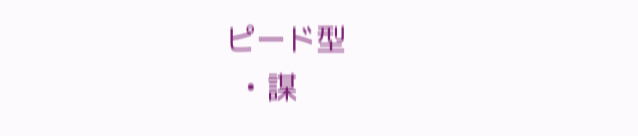ピード型
  • 謀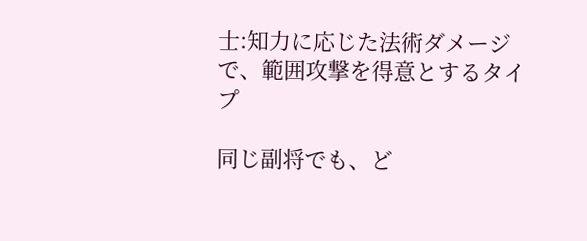士:知力に応じた法術ダメージで、範囲攻撃を得意とするタイプ

同じ副将でも、ど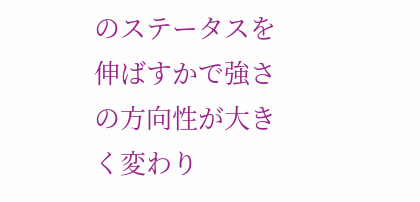のステータスを伸ばすかで強さの方向性が大きく変わり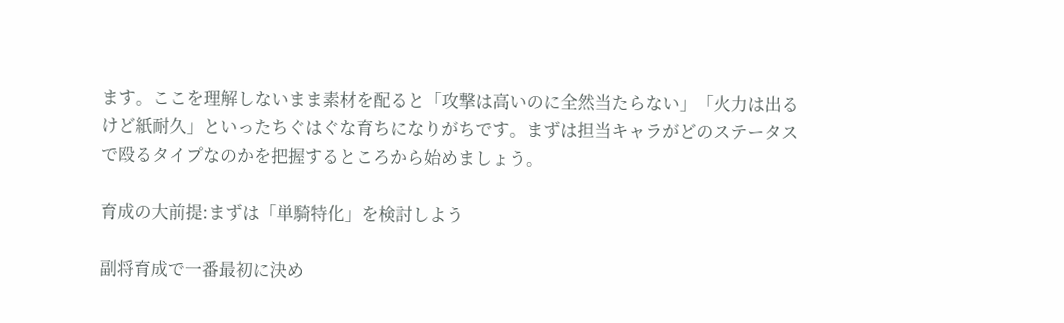ます。ここを理解しないまま素材を配ると「攻撃は高いのに全然当たらない」「火力は出るけど紙耐久」といったちぐはぐな育ちになりがちです。まずは担当キャラがどのステータスで殴るタイプなのかを把握するところから始めましょう。

育成の大前提:まずは「単騎特化」を検討しよう

副将育成で一番最初に決め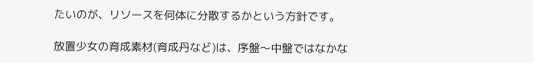たいのが、リソースを何体に分散するかという方針です。

放置少女の育成素材(育成丹など)は、序盤〜中盤ではなかな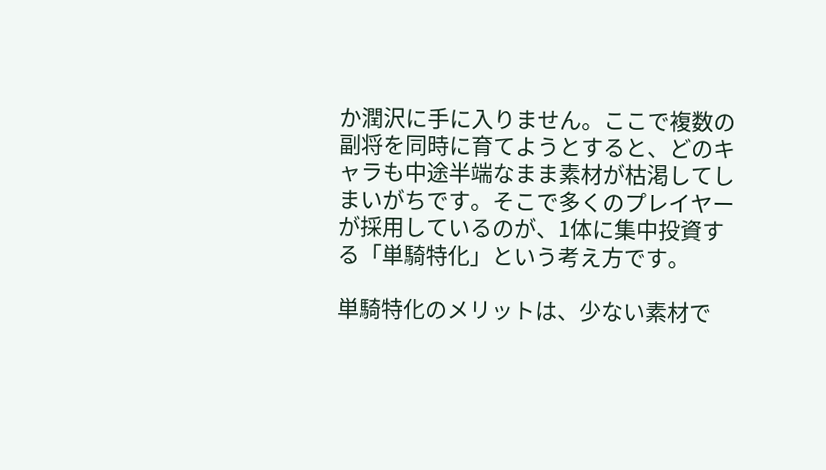か潤沢に手に入りません。ここで複数の副将を同時に育てようとすると、どのキャラも中途半端なまま素材が枯渇してしまいがちです。そこで多くのプレイヤーが採用しているのが、1体に集中投資する「単騎特化」という考え方です。

単騎特化のメリットは、少ない素材で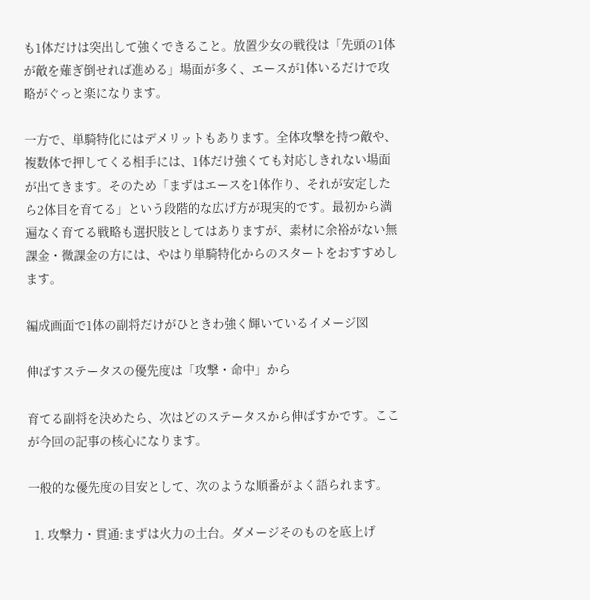も1体だけは突出して強くできること。放置少女の戦役は「先頭の1体が敵を薙ぎ倒せれば進める」場面が多く、エースが1体いるだけで攻略がぐっと楽になります。

一方で、単騎特化にはデメリットもあります。全体攻撃を持つ敵や、複数体で押してくる相手には、1体だけ強くても対応しきれない場面が出てきます。そのため「まずはエースを1体作り、それが安定したら2体目を育てる」という段階的な広げ方が現実的です。最初から満遍なく育てる戦略も選択肢としてはありますが、素材に余裕がない無課金・微課金の方には、やはり単騎特化からのスタートをおすすめします。

編成画面で1体の副将だけがひときわ強く輝いているイメージ図

伸ばすステータスの優先度は「攻撃・命中」から

育てる副将を決めたら、次はどのステータスから伸ばすかです。ここが今回の記事の核心になります。

一般的な優先度の目安として、次のような順番がよく語られます。

  1. 攻撃力・貫通:まずは火力の土台。ダメージそのものを底上げ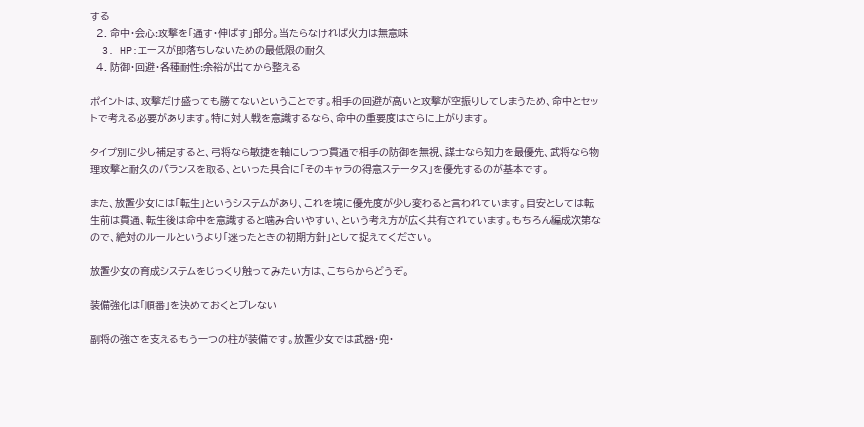する
  2. 命中・会心:攻撃を「通す・伸ばす」部分。当たらなければ火力は無意味
  3. HP:エースが即落ちしないための最低限の耐久
  4. 防御・回避・各種耐性:余裕が出てから整える

ポイントは、攻撃だけ盛っても勝てないということです。相手の回避が高いと攻撃が空振りしてしまうため、命中とセットで考える必要があります。特に対人戦を意識するなら、命中の重要度はさらに上がります。

タイプ別に少し補足すると、弓将なら敏捷を軸にしつつ貫通で相手の防御を無視、謀士なら知力を最優先、武将なら物理攻撃と耐久のバランスを取る、といった具合に「そのキャラの得意ステータス」を優先するのが基本です。

また、放置少女には「転生」というシステムがあり、これを境に優先度が少し変わると言われています。目安としては転生前は貫通、転生後は命中を意識すると噛み合いやすい、という考え方が広く共有されています。もちろん編成次第なので、絶対のルールというより「迷ったときの初期方針」として捉えてください。

放置少女の育成システムをじっくり触ってみたい方は、こちらからどうぞ。

装備強化は「順番」を決めておくとブレない

副将の強さを支えるもう一つの柱が装備です。放置少女では武器・兜・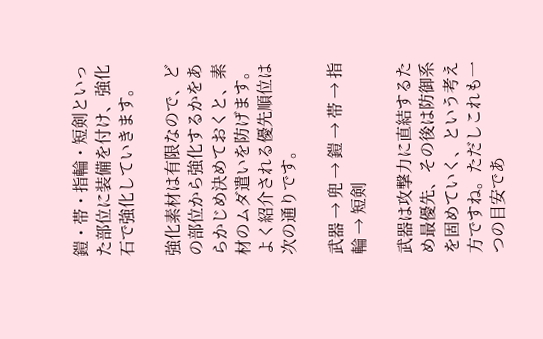鎧・帯・指輪・短剣といった部位に装備を付け、強化石で強化していきます。

強化素材は有限なので、どの部位から強化するかをあらかじめ決めておくと、素材のムダ遣いを防げます。よく紹介される優先順位は次の通りです。

武器 → 兜 → 鎧 → 帯 → 指輪 → 短剣

武器は攻撃力に直結するため最優先、その後は防御系を固めていく、という考え方ですね。ただしこれも一つの目安であ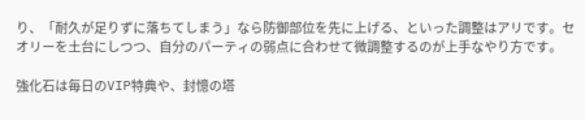り、「耐久が足りずに落ちてしまう」なら防御部位を先に上げる、といった調整はアリです。セオリーを土台にしつつ、自分のパーティの弱点に合わせて微調整するのが上手なやり方です。

強化石は毎日のVIP特典や、封憶の塔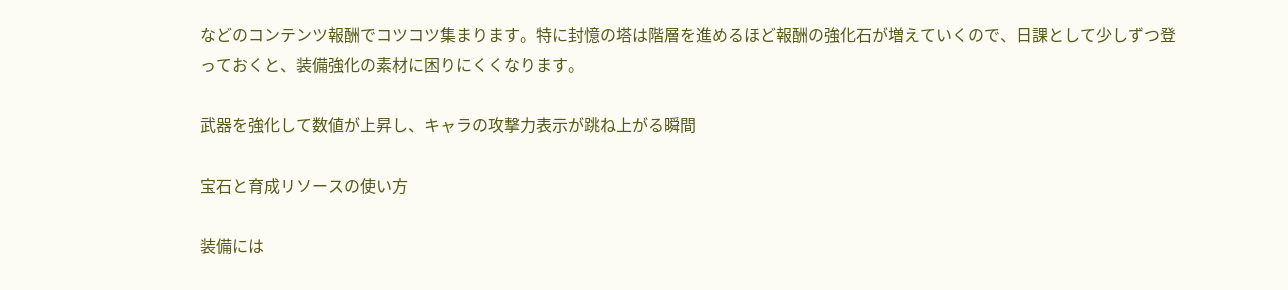などのコンテンツ報酬でコツコツ集まります。特に封憶の塔は階層を進めるほど報酬の強化石が増えていくので、日課として少しずつ登っておくと、装備強化の素材に困りにくくなります。

武器を強化して数値が上昇し、キャラの攻撃力表示が跳ね上がる瞬間

宝石と育成リソースの使い方

装備には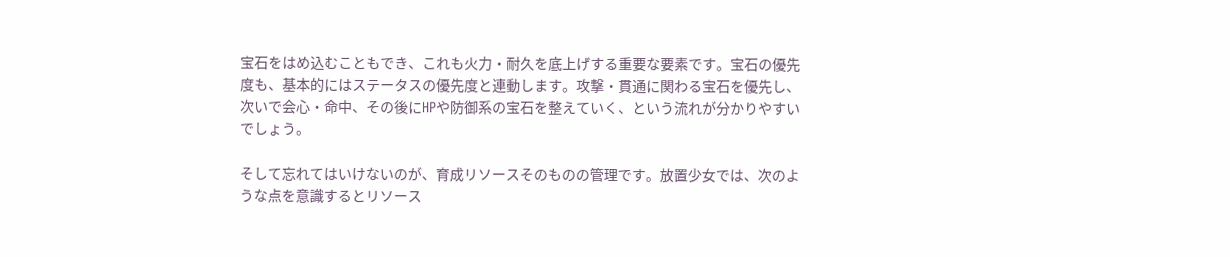宝石をはめ込むこともでき、これも火力・耐久を底上げする重要な要素です。宝石の優先度も、基本的にはステータスの優先度と連動します。攻撃・貫通に関わる宝石を優先し、次いで会心・命中、その後にHPや防御系の宝石を整えていく、という流れが分かりやすいでしょう。

そして忘れてはいけないのが、育成リソースそのものの管理です。放置少女では、次のような点を意識するとリソース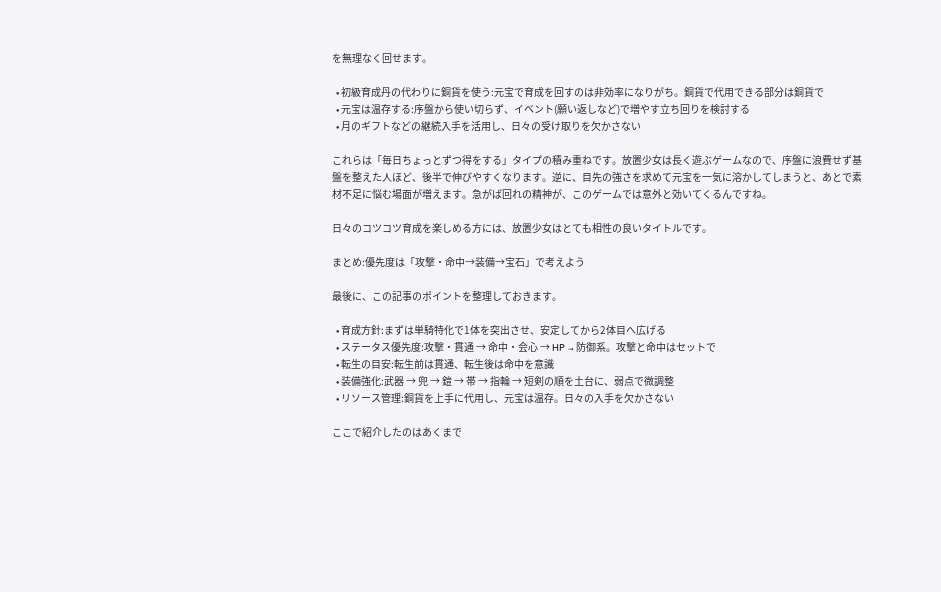を無理なく回せます。

  • 初級育成丹の代わりに銅貨を使う:元宝で育成を回すのは非効率になりがち。銅貨で代用できる部分は銅貨で
  • 元宝は温存する:序盤から使い切らず、イベント(願い返しなど)で増やす立ち回りを検討する
  • 月のギフトなどの継続入手を活用し、日々の受け取りを欠かさない

これらは「毎日ちょっとずつ得をする」タイプの積み重ねです。放置少女は長く遊ぶゲームなので、序盤に浪費せず基盤を整えた人ほど、後半で伸びやすくなります。逆に、目先の強さを求めて元宝を一気に溶かしてしまうと、あとで素材不足に悩む場面が増えます。急がば回れの精神が、このゲームでは意外と効いてくるんですね。

日々のコツコツ育成を楽しめる方には、放置少女はとても相性の良いタイトルです。

まとめ:優先度は「攻撃・命中→装備→宝石」で考えよう

最後に、この記事のポイントを整理しておきます。

  • 育成方針:まずは単騎特化で1体を突出させ、安定してから2体目へ広げる
  • ステータス優先度:攻撃・貫通 → 命中・会心 → HP → 防御系。攻撃と命中はセットで
  • 転生の目安:転生前は貫通、転生後は命中を意識
  • 装備強化:武器 → 兜 → 鎧 → 帯 → 指輪 → 短剣の順を土台に、弱点で微調整
  • リソース管理:銅貨を上手に代用し、元宝は温存。日々の入手を欠かさない

ここで紹介したのはあくまで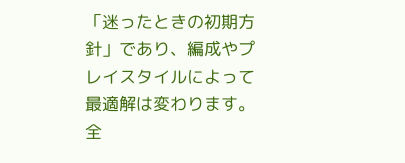「迷ったときの初期方針」であり、編成やプレイスタイルによって最適解は変わります。全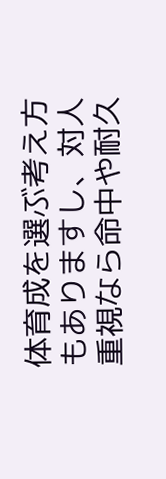体育成を選ぶ考え方もありますし、対人重視なら命中や耐久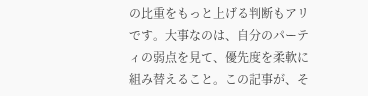の比重をもっと上げる判断もアリです。大事なのは、自分のパーティの弱点を見て、優先度を柔軟に組み替えること。この記事が、そ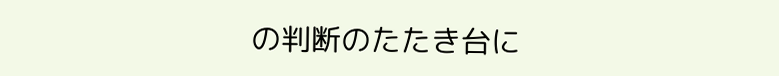の判断のたたき台に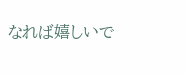なれば嬉しいで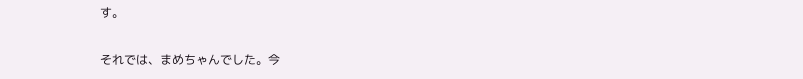す。

それでは、まめちゃんでした。今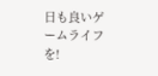日も良いゲームライフを!